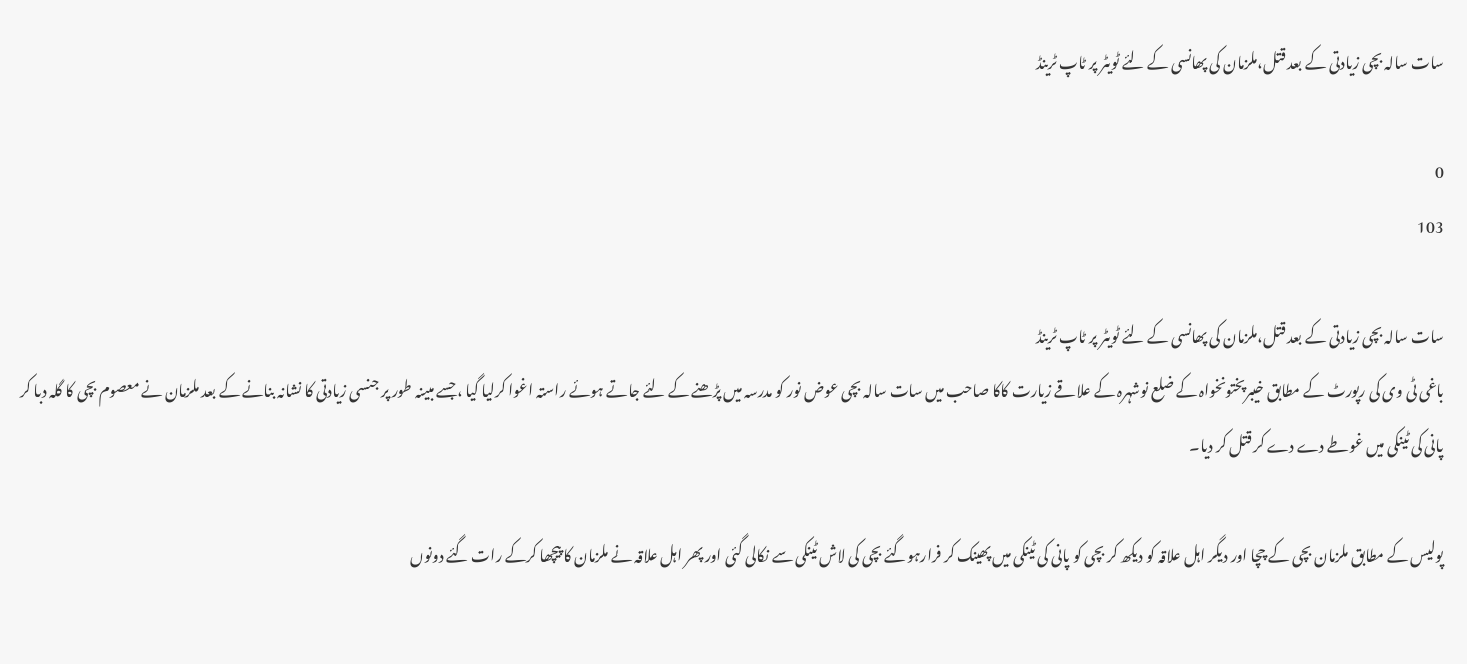سات سالہ بچی زیادتی کے بعد قتل،ملزمان کی پھانسی کے لئے ٹویٹر پر ٹاپ ٹرینڈ

0
103

سات سالہ بچی زیادتی کے بعد قتل،ملزمان کی پھانسی کے لئے ٹویٹر پر ٹاپ ٹرینڈ
باغی ٹی وی کی رپورٹ کے مطابق خیبرپختونخواہ کے ضلع نوشہرہ کے علاقے زیارت کاکا صاحب میں سات سالہ بچی عوض نور کو مدرسہ میں پڑھنے کے لئے جاتے ہوئے راستہ اغوا کرلیا گیا ،جسے مبینہ طور پر جنسی زیادتی کا نشانہ بنانے کے بعد ملزمان نے معصوم بچی کا گلہ دبا کر پانی کی ٹینکی میں غوطے دے دے کر قتل کر دیا۔

پولیس کے مطابق ملزمان بچی کے چچا اور دیگر اہل علاقہ کو دیکھ کر بچی کو پانی کی ٹینکی میں پھینک کر فرارہوگئے بچی کی لاش ٹینکی سے نکالی گئی اور پھر اہل علاقہ نے ملزمان کا پیچھا کرکے رات گئے دونوں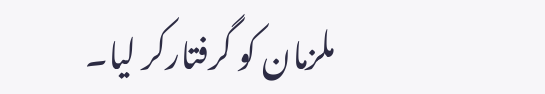ملزمان کو گرفتارکر لیا۔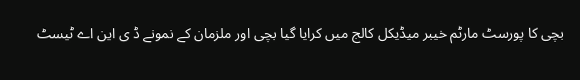بچی کا پورسٹ مارٹم خیبر میڈیکل کالج میں کرایا گیا بچی اور ملزمان کے نمونے ڈ ی این اے ٹیسٹ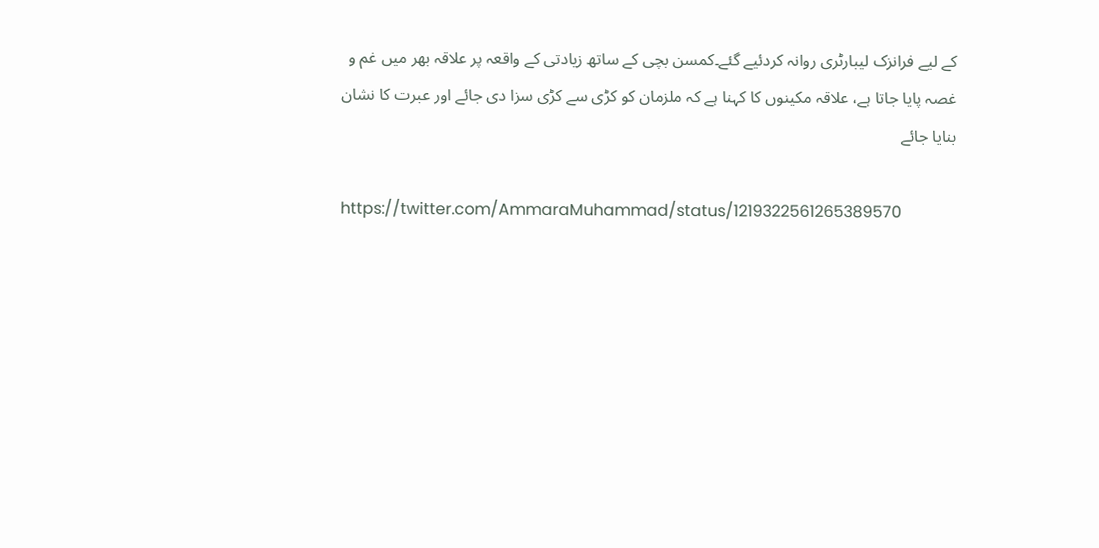کے لیے فرانزک لیبارٹری روانہ کردئیے گئے۔کمسن بچی کے ساتھ زیادتی کے واقعہ پر علاقہ بھر میں غم و غصہ پایا جاتا ہے، علاقہ مکینوں کا کہنا ہے کہ ملزمان کو کڑی سے کڑی سزا دی جائے اور عبرت کا نشان بنایا جائے

https://twitter.com/AmmaraMuhammad/status/1219322561265389570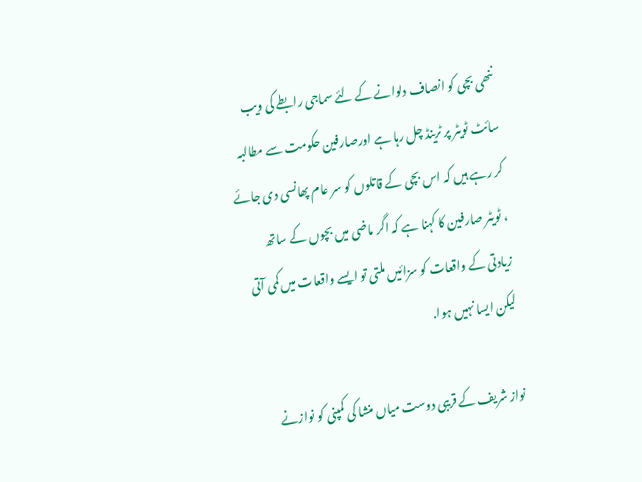ننھی بچی کو انصاف دلوانے کے لئے سماجی رابطے کی ویب سائٹ ٹویٹر پر ٹرینڈ چل رہا ہے اورصارفین حکومت سے مطالبہ کر رہے ہیں کہ اس بچی کے قاتلوں کو سر عام پھانسی دی جائے ، ٹویٹر صارفین کا کہنا ہے کہ اگر ماضی میں بچوں کے ساتھ زیادتی کے واقعات کو سزائیں ملتی تو ایسے واقعات میں کمی آتی لیکن ایسا نہیں ہوا.

نواز شریف کے قریبی دوست میاں منشا کی کمپنی کو نوازنے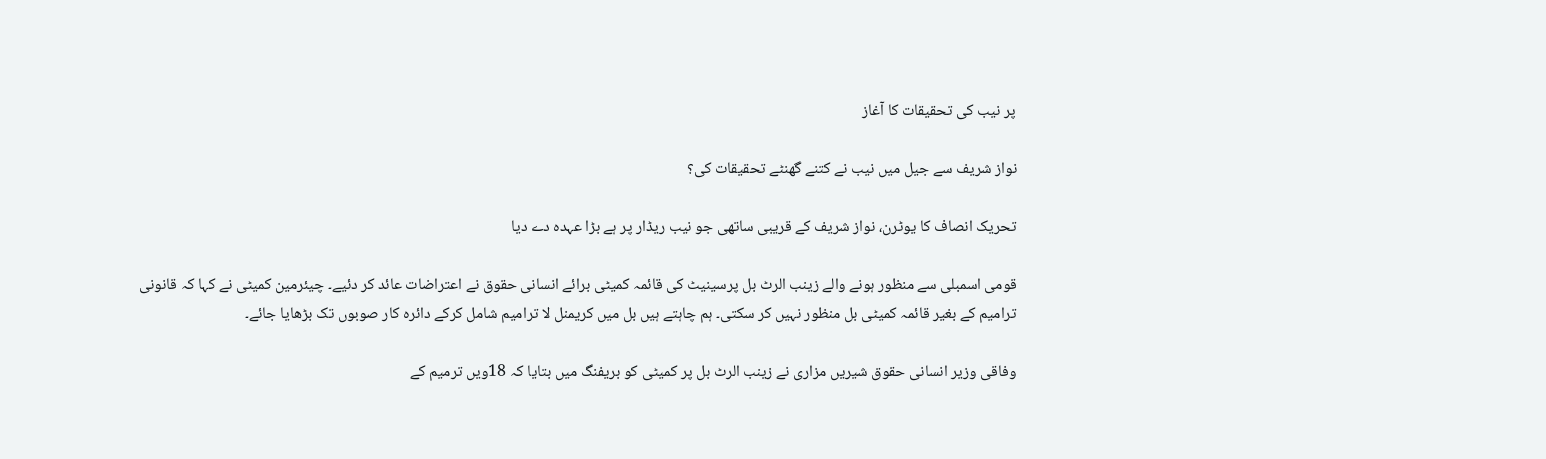پر نیب کی تحقیقات کا آغاز

نواز شریف سے جیل میں نیب نے کتنے گھنٹے تحقیقات کی؟

تحریک انصاف کا یوٹرن، نواز شریف کے قریبی ساتھی جو نیب ریڈار پر ہے بڑا عہدہ دے دیا

قومی اسمبلی سے منظور ہونے والے زینب الرٹ بل پرسینیٹ کی قائمہ کمیٹی برائے انسانی حقوق نے اعتراضات عائد کر دئیے۔ چیئرمین کمیٹی نے کہا کہ قانونی ترامیم کے بغیر قائمہ کمیٹی بل منظور نہیں کر سکتی۔ ہم چاہتے ہیں بل میں کریمنل لا ترامیم شامل کرکے دائرہ کار صوبوں تک بڑھایا جائے۔

وفاقی وزیر انسانی حقوق شیریں مزاری نے زینب الرٹ بل پر کمیٹی کو بریفنگ میں بتایا کہ 18ویں ترمیم کے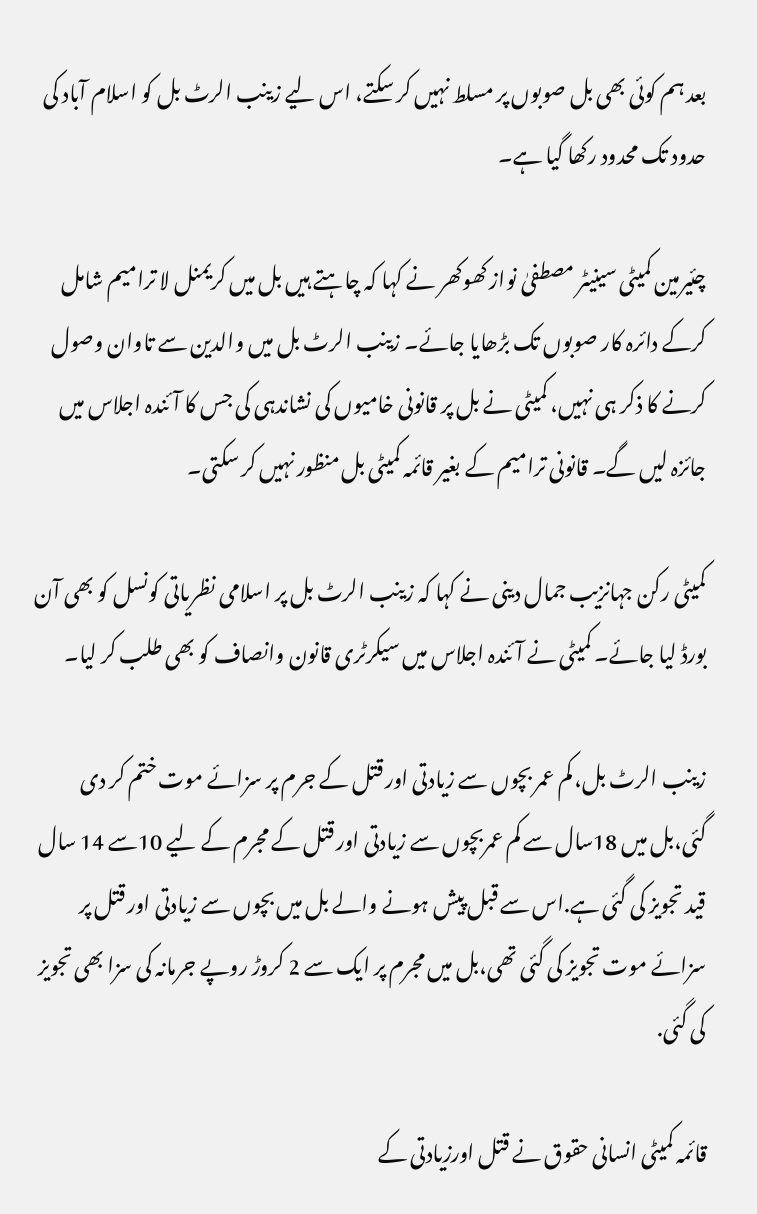بعد ہم کوئی بھی بل صوبوں پر مسلط نہیں کر سکتے، اس لیے زینب الرٹ بل کو اسلام آباد کی حدود تک محدود رکھا گیا ہے۔

چئیرمین کمیٹی سینیٹر مصطفیٰ نواز کھوکھر نے کہا کہ چاہتے ہیں بل میں کریمنل لا ترامیم شامل کرکے دائرہ کار صوبوں تک بڑھایا جائے۔ زینب الرٹ بل میں والدین سے تاوان وصول کرنے کا ذکر ہی نہیں، کمیٹی نے بل پر قانونی خامیوں کی نشاندہی کی جس کا آئندہ اجلاس میں جائزہ لیں گے۔ قانونی ترامیم کے بغیر قائمہ کمیٹی بل منظور نہیں کر سکتی۔

کمیٹی رکن جہانزیب جمال دینی نے کہا کہ زینب الرٹ بل پر اسلامی نظریاتی کونسل کو بھی آن بورڈ لیا جائے۔ کمیٹی نے آئندہ اجلاس میں سیکرٹری قانون وانصاف کو بھی طلب کر لیا۔

زینب الرٹ بل، کم عمر بچوں سے زیادتی اور قتل کے جرم پر سزائے موت ختم کر دی گئی،بل میں 18سال سے کم عمربچوں سے زیادتی اور قتل کے مجرم کے لیے 10سے 14 سال قید تجویز کی گئی ہے.اس سے قبل پیش ہونے والے بل میں بچوں سے زیادتی اور قتل پر سزائے موت تجویز کی گئی تھی،بل میں مجرم پر ایک سے 2 کروڑ روپے جرمانہ کی سزا بھی تجویز کی گئی.

قائمہ کمیٹی انسانی حقوق نے قتل اورزیادتی کے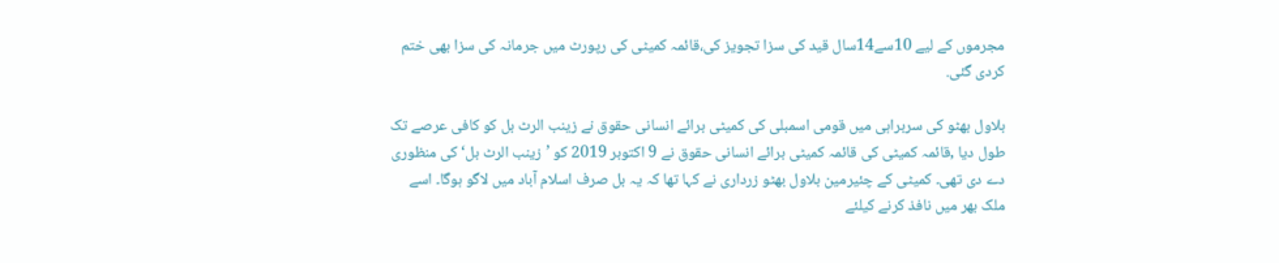مجرموں کے لیے 10سے14سال قید کی سزا تجویز کی،قائمہ کمیٹی کی رپورٹ میں جرمانہ کی سزا بھی ختم کردی گئی.

بلاول بھٹو کی سربراہی میں قومی اسمبلی کی کمیٹی برائے انسانی حقوق نے زینب الرٹ بل کو کافی عرصے تک طول دیا ,قائمہ کمیٹی کی قائمہ کمیٹی برائے انسانی حقوق نے 9 اکتوبر 2019 کو ’زینب الرٹ بل‘ کی منظوری دے دی تھی۔ کمیٹی کے چئیرمین بلاول بھٹو زرداری نے کہا تھا کہ یہ بل صرف اسلام آباد میں لاگو ہوگا۔ اسے ملک بھر میں نافذ کرنے کیلئے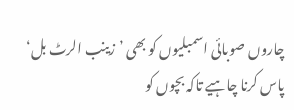چاروں صوبائی اسمبلیوں کو بھی ’زینب الرٹ بل‘ پاس کرنا چاہیے تاکہ بچوں کو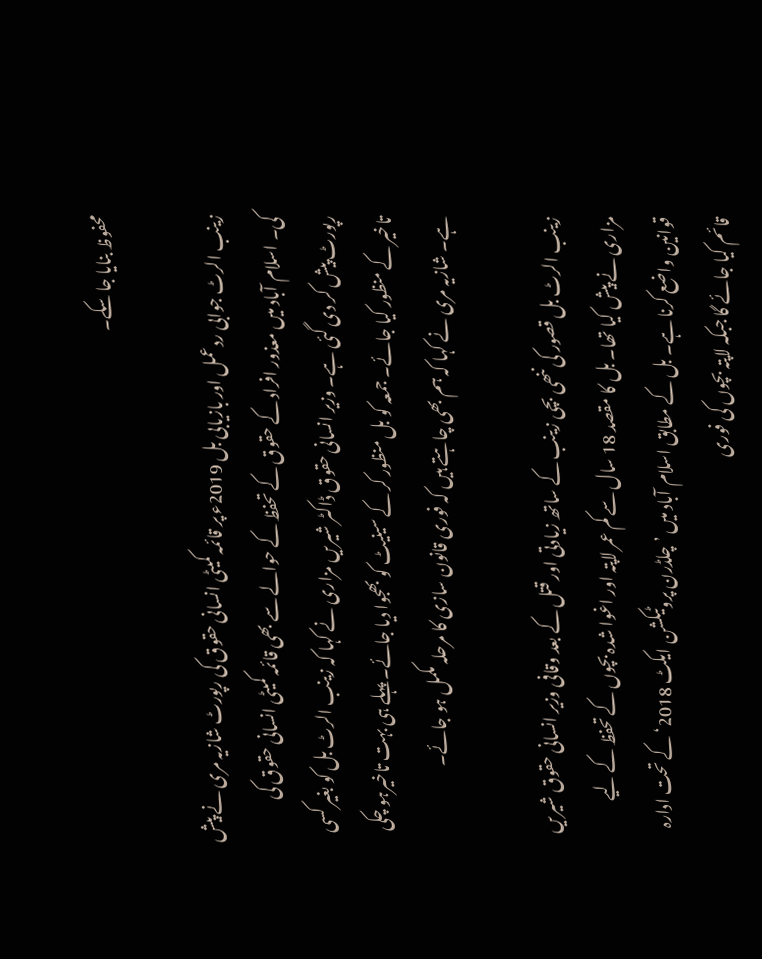محفوظ بنایا جا سکے۔

زینب الرٹ جوابی ردعمل اور بازیابی بل 2019ء پر قائمہ کمیٹی انسانی حقوق کی رپورٹ شازیہ مری نے پیش کی۔ اسلام آباد میں معذور افراد کے حقوق کے تحفظ کے حوالے سے بھی قائمہ کمیٹی انسانی حقوق کی رپورٹ پیش کر دی گئی ہے۔ وزیر انسانی حقوق ڈاکٹر شیریں مزاری نے کہا کہ زینب الرٹ بل کو بغیر کسی تاخیر کے منظور کیا جائے۔ جمعہ کو بل منظور کر کے سینیٹ کو بھجوا دیا جائے۔ پہلے ہی بہت تاخیرہو چکی ہے۔ شازیہ مری نے کہا کہ ہم بھی چاہتے ہیں کہ فوری قانون سازی کا مرحلہ مکمل ہو جائے۔

زینب الرٹ بل قصور کی ننھی بچی زینب کے ساتھ زیادتی اور قتل کے بعد وقافی وزیر انسانی حقوق شیریں مزاری نے پیش کیا تھا۔ بل کا مقصد 18 سال سے کم عمر لاپتہ اور اغوا شدہ بچوں کے تحفظ کے لیے قوانین واضع کرنا ہے۔ بل کے مطابق اسلام آباد میں ’چلڈرن پروٹیکشن ایکٹ 2018‘ کے تحت ادارہ قائم کیا جائے گا جبکہ لاپتہ بچوں کی فوری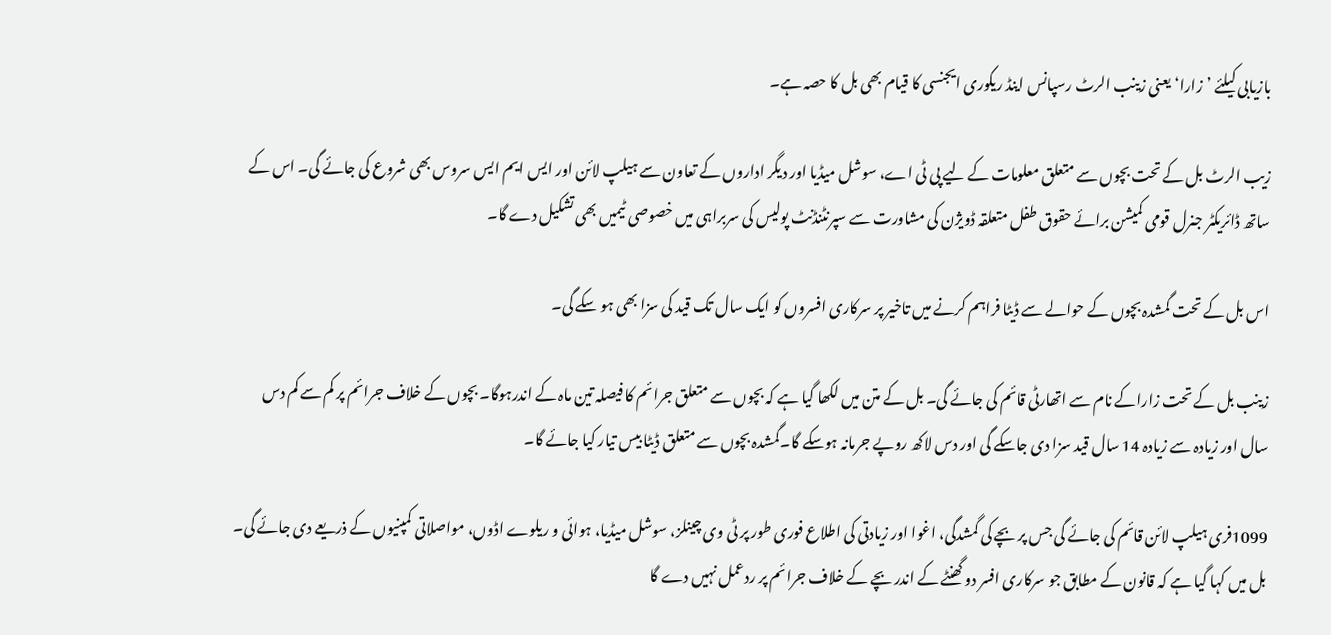بازیابی کیلئے ’زارا‘ یعنی زینب الرٹ رسپانس اینڈ ریکوری ایجنسی کا قیام بھی بل کا حصہ ہے۔

زیب الرٹ بل کے تحت بچوں سے متعلق معلومات کے لیے پی ٹی اے، سوشل میڈیا اور دیگر اداروں کے تعاون سے ہیلپ لائن اور ایس ایم ایس سروس بھی شروع کی جائے گی۔ اس کے ساتھ ڈائریکٹر جنرل قومی کمیشن برائے حقوق طفل متعلقہ ڈویژن کی مشاورت سے سپرنٹنڈنٹ پولیس کی سربراہی میں خصوصی ٹیمیں بھی تشکیل دے گا۔

اس بل کے تحت گمشدہ بچوں کے حوالے سے ڈیٹا فراہم کرنے میں تاخیر پر سرکاری افسروں کو ایک سال تک قید کی سزا بھی ہو سکے گی۔

زینب بل کے تحت زاراکے نام سے اتھارٹی قائم کی جائے گی۔ بل کے متن میں لکھا گیا ہے کہ بچوں سے متعلق جرائم کا فیصلہ تین ماہ کے اندرہوگا۔ بچوں کے خلاف جرائم پر کم سے کم دس سال اور زیادہ سے زیادہ 14 سال قید سزا دی جاسکے گی اور دس لاکھ روپے جرمانہ ہوسکے گا۔گمشدہ بچوں سے متعلق ڈیٹا بیس تیار کیا جائے گا۔

1099فری ہیلپ لائن قائم کی جائے گی جس پر بچے کی گمشدگی، اغوا اور زیادتی کی اطلاع فوری طور پر ٹی وی چینلز، سوشل میڈیا، ہوائی و ریلوے اڈوں، مواصلاتی کمپنیوں کے ذریعے دی جائے گی۔ بل میں کہا گیا ہے کہ قانون کے مطابق جو سرکاری افسر دو گھنٹے کے اندر بچے کے خلاف جرائم پر ردعمل نہیں دے گا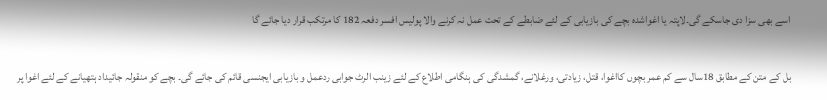اسے بھی سزا دی جاسکے گی۔لاپتہ یا اغواشدہ بچے کی بازیابی کے لئے ضابطے کے تحت عمل نہ کرنے والا پولیس افسر دفعہ 182 کا مرتکب قرار دیا جائے گا

بل کے متن کے مطابق 18سال سے کم عمر بچوں کااغوا، قتل، زیادتی، ورغلانے، گمشدگی کی ہنگامی اطلاع کے لئے زینب الرٹ جوابی ردعمل و بازیابی ایجنسی قائم کی جائے گی۔ بچے کو منقولہ جائیداد ہتھیانے کے لئے اغوا پر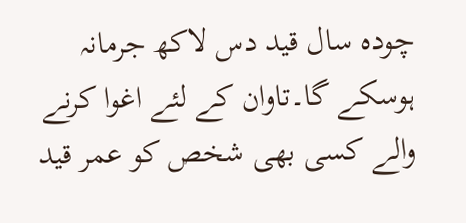چودہ سال قید دس لاکھ جرمانہ ہوسکے گا۔تاوان کے لئے اغوا کرنے والے کسی بھی شخص کو عمر قید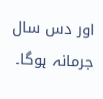اور دس سال جرمانہ ہوگا۔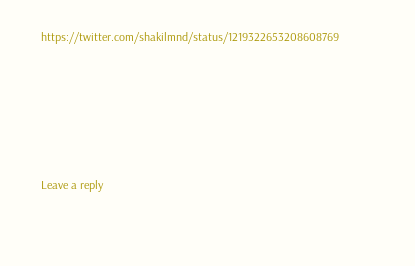https://twitter.com/shakilmnd/status/1219322653208608769





Leave a reply